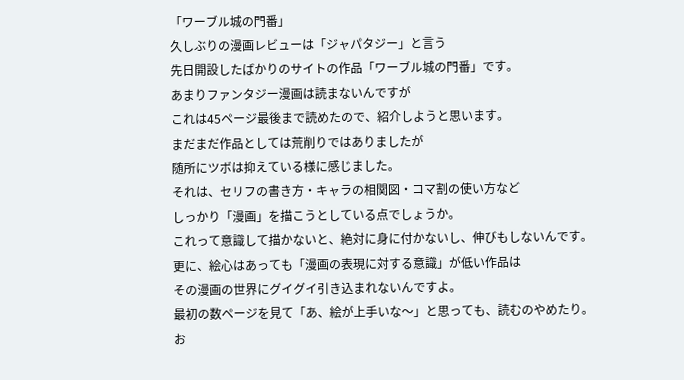「ワーブル城の門番」
久しぶりの漫画レビューは「ジャパタジー」と言う
先日開設したばかりのサイトの作品「ワーブル城の門番」です。
あまりファンタジー漫画は読まないんですが
これは45ページ最後まで読めたので、紹介しようと思います。
まだまだ作品としては荒削りではありましたが
随所にツボは抑えている様に感じました。
それは、セリフの書き方・キャラの相関図・コマ割の使い方など
しっかり「漫画」を描こうとしている点でしょうか。
これって意識して描かないと、絶対に身に付かないし、伸びもしないんです。
更に、絵心はあっても「漫画の表現に対する意識」が低い作品は
その漫画の世界にグイグイ引き込まれないんですよ。
最初の数ページを見て「あ、絵が上手いな〜」と思っても、読むのやめたり。
お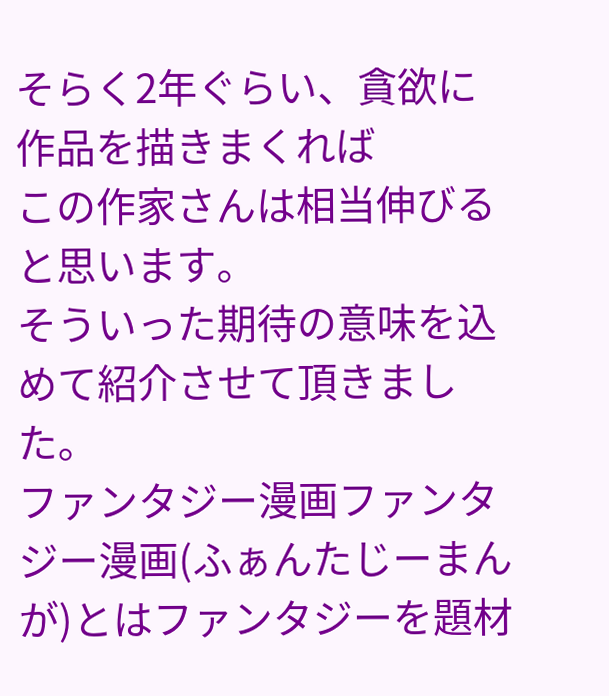そらく2年ぐらい、貪欲に作品を描きまくれば
この作家さんは相当伸びると思います。
そういった期待の意味を込めて紹介させて頂きました。
ファンタジー漫画ファンタジー漫画(ふぁんたじーまんが)とはファンタジーを題材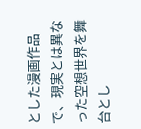とした漫画作品で、現実とは異なった空想世界を舞台とし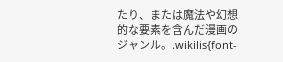たり、または魔法や幻想的な要素を含んだ漫画のジャンル。.wikilis{font-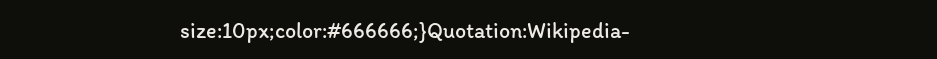size:10px;color:#666666;}Quotation:Wikipedia-